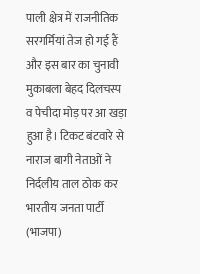पाली क्षेत्र में राजनीतिक सरगर्मियां तेज हो गई हैं और इस बार का चुनावी मुकाबला बेहद दिलचस्प व पेचीदा मोड़ पर आ खड़ा हुआ है। टिकट बंटवारे से नाराज बागी नेताओं ने निर्दलीय ताल ठोक कर भारतीय जनता पार्टी (भाजपा)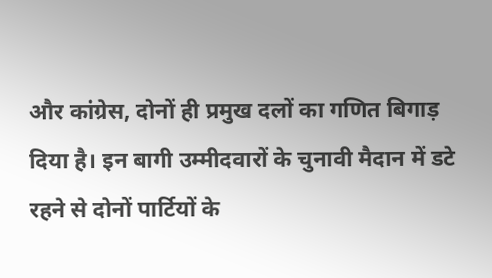और कांग्रेस, दोनों ही प्रमुख दलों का गणित बिगाड़ दिया है। इन बागी उम्मीदवारों के चुनावी मैदान में डटे रहने से दोनों पार्टियों के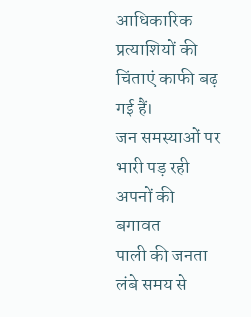आधिकारिक प्रत्याशियों की चिंताएं काफी बढ़ गई हैं।
जन समस्याओं पर भारी पड़ रही अपनों की बगावत
पाली की जनता लंबे समय से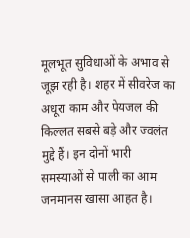मूलभूत सुविधाओं के अभाव से जूझ रही है। शहर में सीवरेज का अधूरा काम और पेयजल की किल्लत सबसे बड़े और ज्वलंत मुद्दे हैं। इन दोनों भारी समस्याओं से पाली का आम जनमानस खासा आहत है।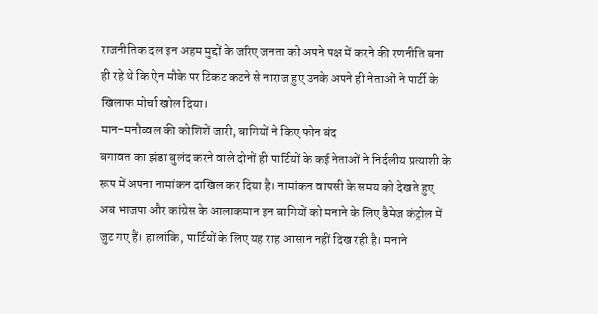राजनीतिक दल इन अहम मुद्दों के जरिए जनता को अपने पक्ष में करने की रणनीति बना ही रहे थे कि ऐन मौके पर टिकट कटने से नाराज हुए उनके अपने ही नेताओं ने पार्टी के खिलाफ मोर्चा खोल दिया।
मान-मनौव्वल की कोशिशें जारी, बागियों ने किए फोन बंद
बगावत का झंडा बुलंद करने वाले दोनों ही पार्टियों के कई नेताओं ने निर्दलीय प्रत्याशी के रूप में अपना नामांकन दाखिल कर दिया है। नामांकन वापसी के समय को देखते हुए अब भाजपा और कांग्रेस के आलाकमान इन बागियों को मनाने के लिए डैमेज कंट्रोल में जुट गए हैं। हालांकि, पार्टियों के लिए यह राह आसान नहीं दिख रही है। मनाने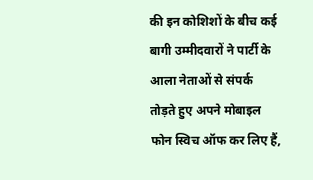की इन कोशिशों के बीच कई बागी उम्मीदवारों ने पार्टी के आला नेताओं से संपर्क तोड़ते हुए अपने मोबाइल फोन स्विच ऑफ कर लिए हैं,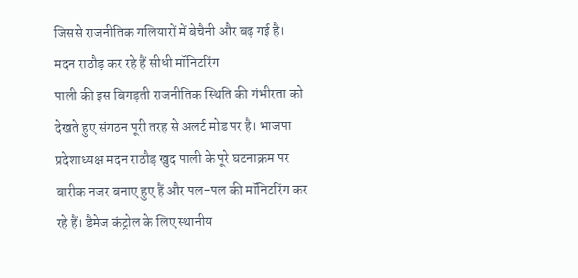जिससे राजनीतिक गलियारों में बेचैनी और बढ़ गई है।
मदन राठौड़ कर रहे हैं सीधी मॉनिटरिंग
पाली की इस बिगड़ती राजनीतिक स्थिति की गंभीरता को देखते हुए संगठन पूरी तरह से अलर्ट मोड पर है। भाजपा प्रदेशाध्यक्ष मदन राठौड़ खुद पाली के पूरे घटनाक्रम पर बारीक नजर बनाए हुए हैं और पल-पल की मॉनिटरिंग कर रहे हैं। डैमेज कंट्रोल के लिए स्थानीय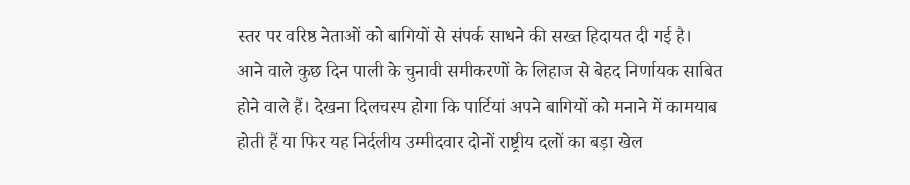स्तर पर वरिष्ठ नेताओं को बागियों से संपर्क साधने की सख्त हिदायत दी गई है।
आने वाले कुछ दिन पाली के चुनावी समीकरणों के लिहाज से बेहद निर्णायक साबित होने वाले हैं। देखना दिलचस्प होगा कि पार्टियां अपने बागियों को मनाने में कामयाब होती हैं या फिर यह निर्दलीय उम्मीदवार दोनों राष्ट्रीय दलों का बड़ा खेल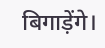बिगाड़ेंगे।